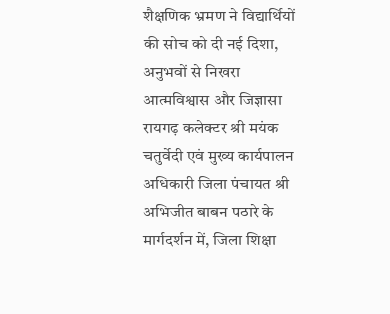शैक्षणिक भ्रमण ने विद्यार्थियों की सोच को दी नई दिशा, अनुभवों से निखरा आत्मविश्वास और जिज्ञासा
रायगढ़ कलेक्टर श्री मयंक चतुर्वेदी एवं मुख्य कार्यपालन अधिकारी जिला पंचायत श्री अभिजीत बाबन पठारे के मार्गदर्शन में, जिला शिक्षा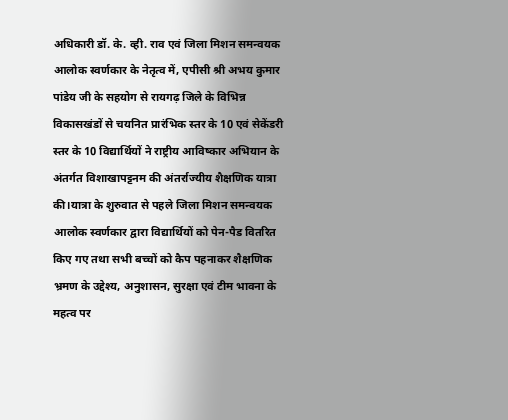अधिकारी डॉ. के. व्ही. राव एवं जिला मिशन समन्वयक आलोक स्वर्णकार के नेतृत्व में, एपीसी श्री अभय कुमार पांडेय जी के सहयोग से रायगढ़ जिले के विभिन्न विकासखंडों से चयनित प्रारंभिक स्तर के 10 एवं सेकेंडरी स्तर के 10 विद्यार्थियों ने राष्ट्रीय आविष्कार अभियान के अंतर्गत विशाखापट्टनम की अंतर्राज्यीय शैक्षणिक यात्रा की।यात्रा के शुरुवात से पहले जिला मिशन समन्वयक आलोक स्वर्णकार द्वारा विद्यार्थियों को पेन-पैड वितरित किए गए तथा सभी बच्चों को कैप पहनाकर शैक्षणिक भ्रमण के उद्देश्य, अनुशासन, सुरक्षा एवं टीम भावना के महत्व पर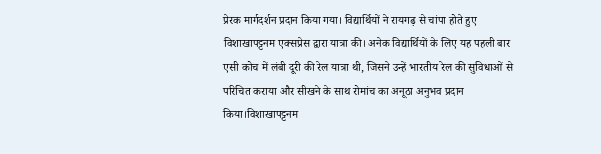प्रेरक मार्गदर्शन प्रदान किया गया। विद्यार्थियों ने रायगढ़ से चांपा होते हुए विशाखापट्टनम एक्सप्रेस द्वारा यात्रा की। अनेक विद्यार्थियों के लिए यह पहली बार एसी कोच में लंबी दूरी की रेल यात्रा थी, जिसने उन्हें भारतीय रेल की सुविधाओं से परिचित कराया और सीखने के साथ रोमांच का अनूठा अनुभव प्रदान किया।विशाखापट्टनम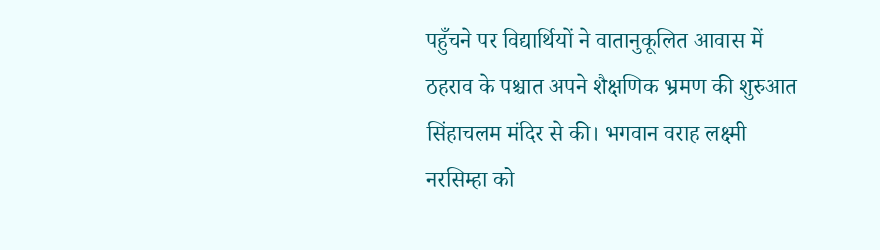पहुँचने पर विद्यार्थियों ने वातानुकूलित आवास में ठहराव के पश्चात अपने शैक्षणिक भ्रमण की शुरुआत सिंहाचलम मंदिर से की। भगवान वराह लक्ष्मी नरसिम्हा को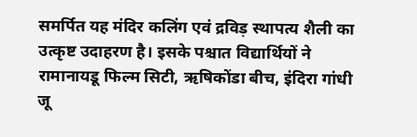समर्पित यह मंदिर कलिंग एवं द्रविड़ स्थापत्य शैली का उत्कृष्ट उदाहरण है। इसके पश्चात विद्यार्थियों ने रामानायडू फिल्म सिटी, ऋषिकोंडा बीच, इंदिरा गांधी जू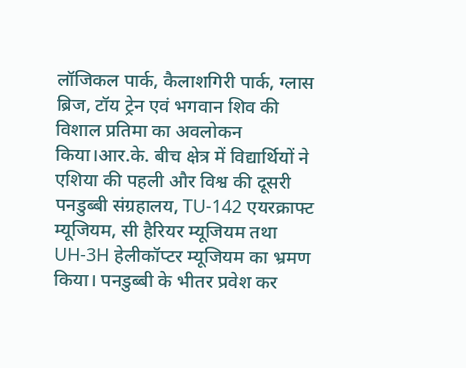लॉजिकल पार्क, कैलाशगिरी पार्क, ग्लास ब्रिज, टॉय ट्रेन एवं भगवान शिव की विशाल प्रतिमा का अवलोकन किया।आर.के. बीच क्षेत्र में विद्यार्थियों ने एशिया की पहली और विश्व की दूसरी पनडुब्बी संग्रहालय, TU-142 एयरक्राफ्ट म्यूजियम, सी हैरियर म्यूजियम तथा UH-3H हेलीकॉप्टर म्यूजियम का भ्रमण किया। पनडुब्बी के भीतर प्रवेश कर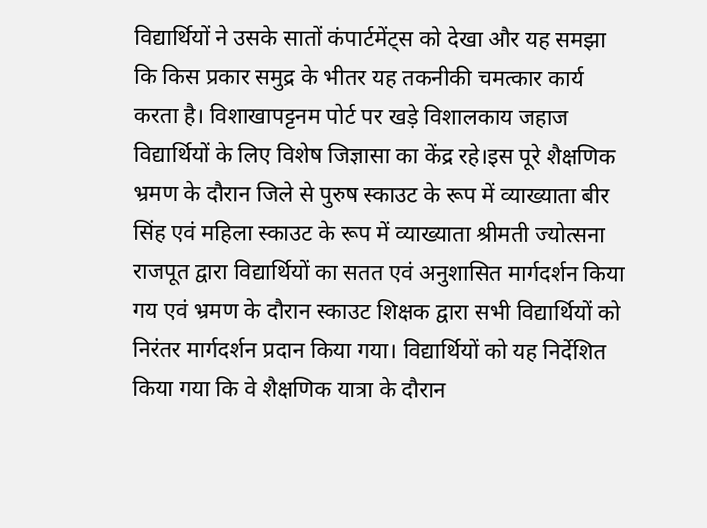विद्यार्थियों ने उसके सातों कंपार्टमेंट्स को देखा और यह समझा कि किस प्रकार समुद्र के भीतर यह तकनीकी चमत्कार कार्य करता है। विशाखापट्टनम पोर्ट पर खड़े विशालकाय जहाज विद्यार्थियों के लिए विशेष जिज्ञासा का केंद्र रहे।इस पूरे शैक्षणिक भ्रमण के दौरान जिले से पुरुष स्काउट के रूप में व्याख्याता बीर सिंह एवं महिला स्काउट के रूप में व्याख्याता श्रीमती ज्योत्सना राजपूत द्वारा विद्यार्थियों का सतत एवं अनुशासित मार्गदर्शन किया गय एवं भ्रमण के दौरान स्काउट शिक्षक द्वारा सभी विद्यार्थियों को निरंतर मार्गदर्शन प्रदान किया गया। विद्यार्थियों को यह निर्देशित किया गया कि वे शैक्षणिक यात्रा के दौरान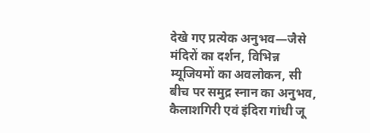देखे गए प्रत्येक अनुभव—जैसे मंदिरों का दर्शन, विभिन्न म्यूजियमों का अवलोकन, सी बीच पर समुद्र स्नान का अनुभव, कैलाशगिरी एवं इंदिरा गांधी जू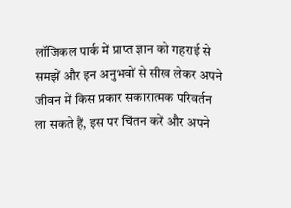लॉजिकल पार्क में प्राप्त ज्ञान को गहराई से समझें और इन अनुभवों से सीख लेकर अपने जीवन में किस प्रकार सकारात्मक परिवर्तन ला सकते हैं, इस पर चिंतन करें और अपने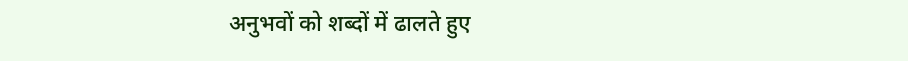अनुभवों को शब्दों में ढालते हुए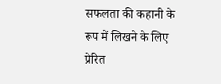सफलता की कहानी के रूप में लिखने के लिए प्रेरित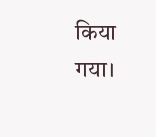किया गया।